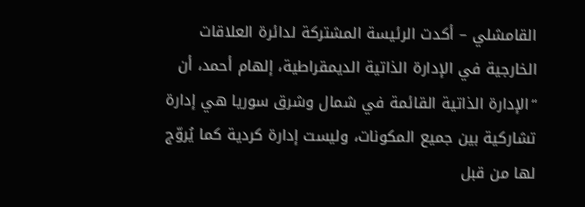القامشلي – أكدت الرئيسة المشتركة لدائرة العلاقات الخارجية في الإدارة الذاتية الديمقراطية، إلهام أحمد، أن “الإدارة الذاتية القائمة في شمال وشرق سوريا هي إدارة تشاركية بين جميع المكونات، وليست إدارة كردية كما يُروّج لها من قبل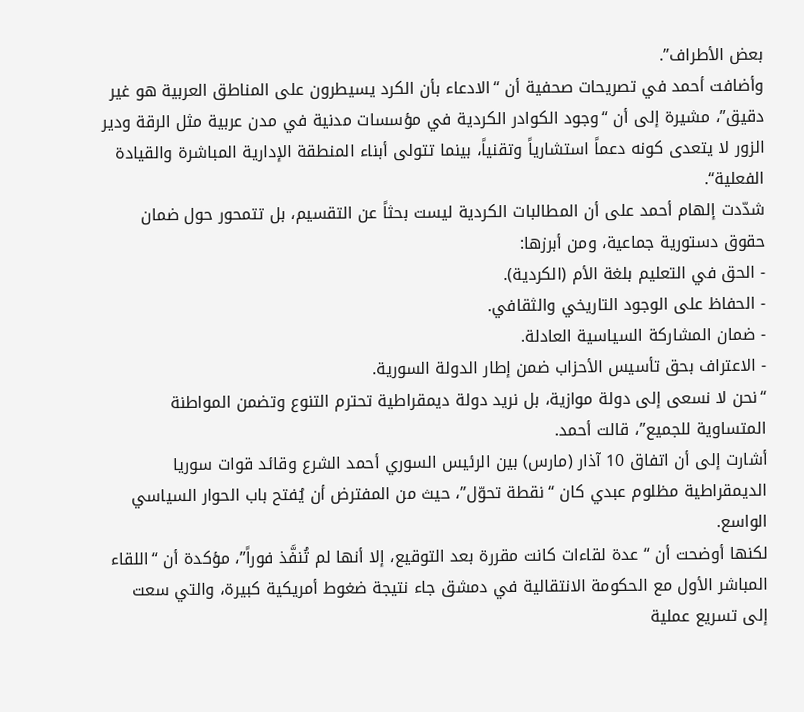بعض الأطراف”.
وأضافت أحمد في تصريحات صحفية أن “الادعاء بأن الكرد يسيطرون على المناطق العربية هو غير دقيق”، مشيرة إلى أن “وجود الكوادر الكردية في مؤسسات مدنية في مدن عربية مثل الرقة ودير الزور لا يتعدى كونه دعماً استشارياً وتقنياً، بينما تتولى أبناء المنطقة الإدارية المباشرة والقيادة الفعلية“.
شدّدت إلهام أحمد على أن المطالبات الكردية ليست بحثاً عن التقسيم، بل تتمحور حول ضمان حقوق دستورية جماعية، ومن أبرزها:
- الحق في التعليم بلغة الأم (الكردية).
- الحفاظ على الوجود التاريخي والثقافي.
- ضمان المشاركة السياسية العادلة.
- الاعتراف بحق تأسيس الأحزاب ضمن إطار الدولة السورية.
“نحن لا نسعى إلى دولة موازية، بل نريد دولة ديمقراطية تحترم التنوع وتضمن المواطنة المتساوية للجميع”، قالت أحمد.
أشارت إلى أن اتفاق 10 آذار (مارس) بين الرئيس السوري أحمد الشرع وقائد قوات سوريا الديمقراطية مظلوم عبدي كان “نقطة تحوّل”، حيث من المفترض أن يُفتح باب الحوار السياسي الواسع.
لكنها أوضحت أن “عدة لقاءات كانت مقررة بعد التوقيع، إلا أنها لم تُنفَّذ فوراً”، مؤكدة أن “اللقاء المباشر الأول مع الحكومة الانتقالية في دمشق جاء نتيجة ضغوط أمريكية كبيرة، والتي سعت إلى تسريع عملية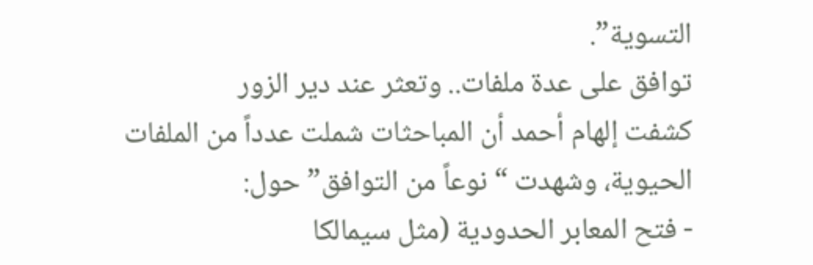التسوية”.
توافق على عدة ملفات.. وتعثر عند دير الزور
كشفت إلهام أحمد أن المباحثات شملت عدداً من الملفات الحيوية، وشهدت “نوعاً من التوافق” حول:
- فتح المعابر الحدودية (مثل سيمالكا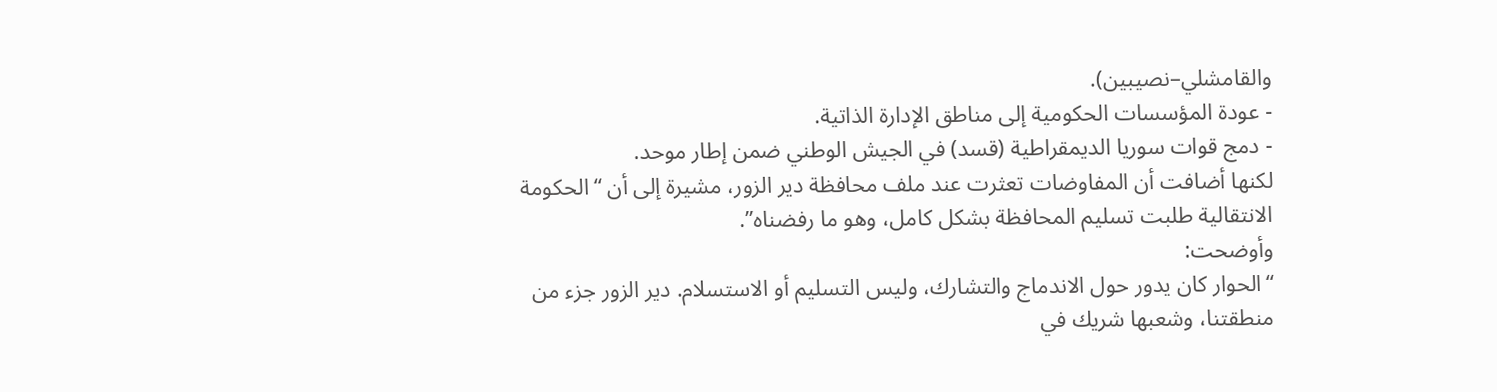والقامشلي–نصيبين).
- عودة المؤسسات الحكومية إلى مناطق الإدارة الذاتية.
- دمج قوات سوريا الديمقراطية (قسد) في الجيش الوطني ضمن إطار موحد.
لكنها أضافت أن المفاوضات تعثرت عند ملف محافظة دير الزور، مشيرة إلى أن “الحكومة الانتقالية طلبت تسليم المحافظة بشكل كامل، وهو ما رفضناه”.
وأوضحت:
“الحوار كان يدور حول الاندماج والتشارك، وليس التسليم أو الاستسلام. دير الزور جزء من منطقتنا، وشعبها شريك في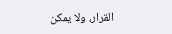القرار، ولا يمكن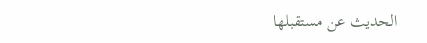الحديث عن مستقبلها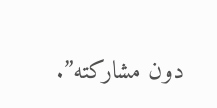دون مشاركته”.